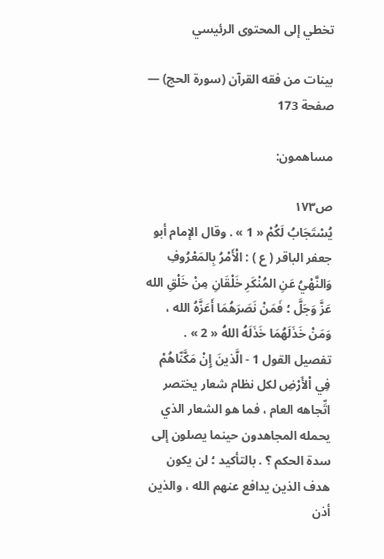تخطي إلى المحتوى الرئيسي

بينات من فقه القرآن (سورة الحج) — صفحة 173

مساهمون:

ص١٧٣
يُسْتَجَابُ لَكُمْ « 1 » . وقال الإمام أبو جعفر الباقر ( ع ) : الْأَمْرُ بِالمَعْرُوفِ وَالنَّهْيُ عَنِ المُنْكَرِ خَلْقَانِ مِنْ خَلْقِ الله عَزَّ وَجَلَّ ؛ فَمَنْ نَصَرَهُمَا أَعَزَّهُ الله ، وَمَنْ خَذَلَهُمَا خَذَلَهُ اللهُ « 2 » . تفصيل القول 1 - الَّذينَ إِنْ مَكَّنّاهُمْ فِي اْلأَرْضِ لكل نظام شعار يختصر اتِّجاهه العام ، فما هو الشعار الذي يحمله المجاهدون حينما يصلون إلى سدة الحكم ؟ . بالتأكيد ؛ لن يكون هدف الذين يدافع عنهم الله ، والذين أذن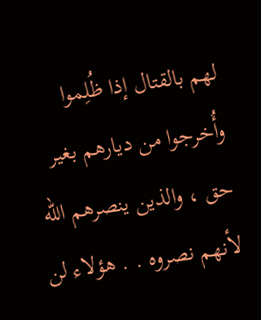لهم بالقتال إذا ظُلِموا وأُخرجوا من ديارهم بغير حق ، والذين ينصرهم الله لأنهم نصروه . . هؤلاء لن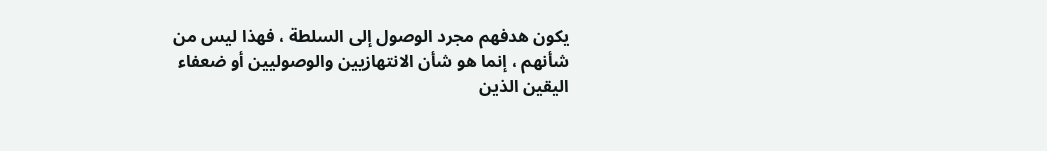يكون هدفهم مجرد الوصول إلى السلطة ، فهذا ليس من شأنهم ، إنما هو شأن الانتهازيين والوصوليين أو ضعفاء اليقين الذين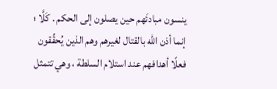ينسون مبادئَهم حين يصلون إلى الحكم . كَلَّا ؛ إنما أذن الله بالقتال لغيرهم وهم الذين يُحقِّقون فعلًا أهدافهم عند استلام السلطة ، وهي تتمثل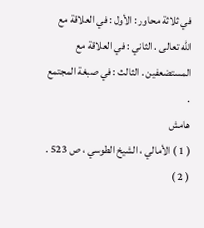في ثلاثة محاور : الأول : في العلاقة مع الله تعالى . الثاني : في العلاقة مع المستضعفين . الثالث : في صبغة المجتمع .
هامش
( 1 ) الأمالي ، الشيخ الطوسي ، ص 523 . ( 2 )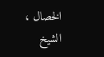الخصال ، الشيخ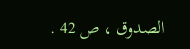الصدوق ، ص 42 .